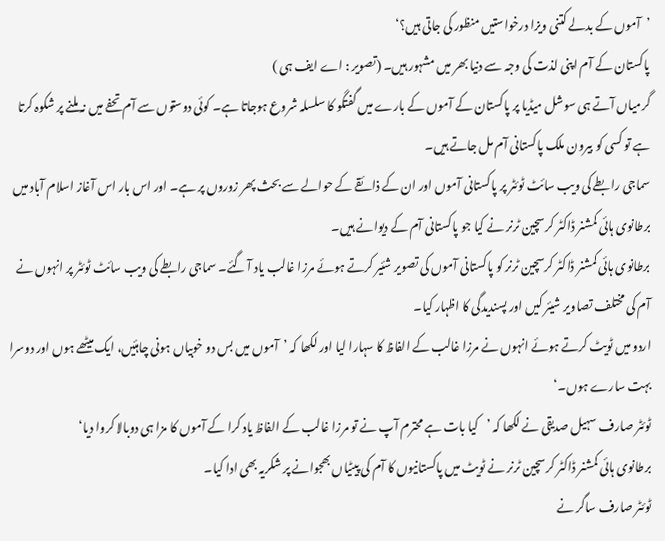’آموں کے بدلے کتنی ویزا درخواستیں منظور کی جاتی ہیں؟‘
پاکستان کے آم اپنی لذت کی وجہ سے دنیا بھر میں مشہور ہیں۔ (تصویر : اے ایف ہی )
گرمیاں آتے ہی سوشل میڈیا پر پاکستان کے آموں کے بارے میں گفتگو کا سلسلہ شروع ہوجاتا ہے۔ کوئی دوستوں سے آم تحفے میں نہ ملنے پر شکوہ کرتا ہے تو کسی کو بیرون ملک پاکستانی آم مل جاتے ہیں۔
سماجی رابطے کی ویب سائٹ ٹوئٹر پر پاکستانی آموں اور ان کے ذائقے کے حوالے سے بحث پھر زوروں پر ہے۔ اور اس بار اس آغاز اسلام آباد میں برطانوی ہائی کمشنر ڈاکٹر کرسچین ٹرنر نے کیا جو پاکستانی آم کے دیوانے ہیں۔
برطانوی ہائی کمشنر ڈاکٹر کرسچین ٹرنر کو پاکستانی آموں کی تصویر شئیر کرتے ہوئے مرزا غالب یاد آ گئے۔ سماجی رابطے کی ویب سائٹ ٹوئٹر پر انہوں نے آم کی مختلف تصاویر شیئر کیں اور پسندیدگی کا اظہار کیا۔
اردو میں ٹویٹ کرتے ہوئے انہوں نے مرزا غالب کے الفاظ کا سہارا لیا اور لکھا کہ ’آموں میں بس دو خوبیاں ہونی چاہئیں، ایک میٹھے ہوں اور دوسرا بہت سارے ہوں۔‘
ٹوئٹر صارف سہیل صدیقی نے لکھا کہ ’کیا بات ہے محترم آپ نے تو مرزا غالب کے الفاظ یاد کرا کے آموں کا مزا ہی دوبالا کروا دیا‘
برطانوی ہائی کمشنر ڈاکٹر کرسچین ٹرنر نے ٹویٹ میں پاکستانیوں کا آم کی پیٹیاں بھجوانے پر شکریہ بھی ادا کیا۔
ٹوئٹر صارف ساگر نے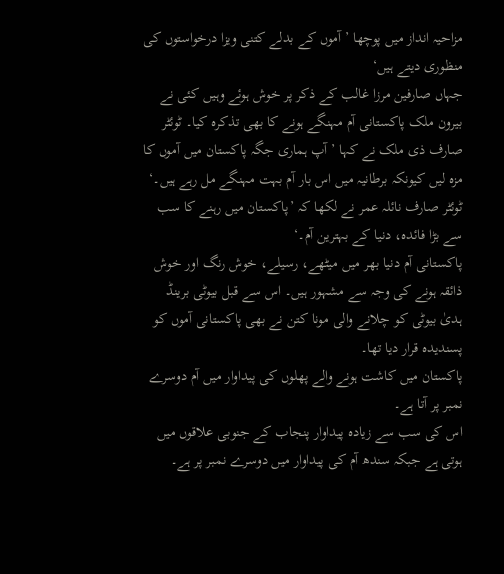مزاحیہ انداز میں پوچھا ’آموں کے بدلے کتنی ویزا درخواستوں کی منظوری دیتے ہیں‘
جہاں صارفین مرزا غالب کے ذکر پر خوش ہوئے وہیں کئی نے بیرون ملک پاکستانی آم مہنگے ہونے کا بھی تذکرہ کیا۔ ٹوئٹر صارف ذی ملک نے کہا ’آپ ہماری جگہ پاکستان میں آموں کا مزہ لیں کیونکہ برطانیہ میں اس بار آم بہت مہنگے مل رہے ہیں۔‘
ٹوئٹر صارف نائلہ عمر نے لکھا کہ ’پاکستان میں رہنے کا سب سے بڑا فائدہ، دنیا کے بہترین آم۔‘
پاکستانی آم دنیا بھر میں میٹھے، رسیلے، خوش رنگ اور خوش ذائقہ ہونے کی وجہ سے مشہور ہیں۔ اس سے قبل بیوٹی برینڈ ہدیٰ بیوٹی کو چلانے والی مونا کتن نے بھی پاکستانی آموں کو پسندیدہ قرار دیا تھا۔
پاکستان میں کاشت ہونے والے پھلوں کی پیداوار میں آم دوسرے نمبر پر آتا ہے۔
اس کی سب سے زیادہ پیداوار پنجاب کے جنوبی علاقوں میں ہوتی ہے جبکہ سندھ آم کی پیداوار میں دوسرے نمبر پر ہے۔